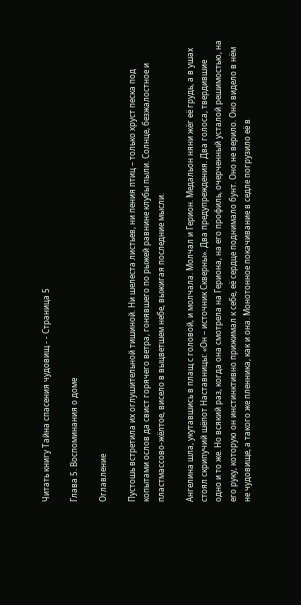Читать книгу Тайна спасения чудовищ - - Страница 5

Глава 5. Воспоминания о доме

Оглавление

Пустошь встретила их оглушительной тишиной. Ни шелеста листьев, ни пения птиц – только хруст песка под копытами ослов да свист горячего ветра, гонявшего по рыжей равнине клубы пыли. Солнце, безжалостное и пластмассово-жёлтое, висело в выцветшем небе, выжигая последние мысли.

Ангелина шла, укутавшись в плащ с головой, и молчала. Молчал и Герион. Медальон няни жёг её грудь, а в ушах стоял скрипучий шёпот Наставницы: «Он – источник Скверны». Два предупреждения. Два голоса, твердившие одно и то же. Но всякий раз, когда она смотрела на Гериона, на его профиль, очерченный усталой решимостью, на его руку, которую он инстинктивно прижимал к себе, её сердце поднимало бунт. Оно не верило. Оно видело в нём не чудовище, а такого же пленника, как и она. Монотонное покачивание в седле погрузило её в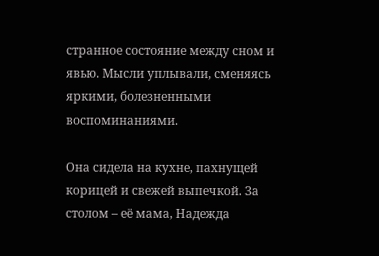странное состояние между сном и явью. Мысли уплывали, сменяясь яркими, болезненными воспоминаниями.

Она сидела на кухне, пахнущей корицей и свежей выпечкой. За столом – её мама, Надежда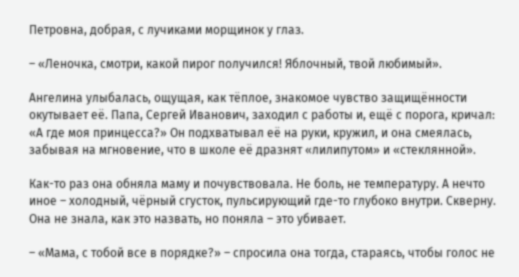Петровна, добрая, с лучиками морщинок у глаз.

– «Леночка, смотри, какой пирог получился! Яблочный, твой любимый».

Ангелина улыбалась, ощущая, как тёплое, знакомое чувство защищённости окутывает её. Папа, Сергей Иванович, заходил с работы и, ещё с порога, кричал: «А где моя принцесса?» Он подхватывал её на руки, кружил, и она смеялась, забывая на мгновение, что в школе её дразнят «лилипутом» и «стеклянной».

Как-то раз она обняла маму и почувствовала. Не боль, не температуру. А нечто иное – холодный, чёрный сгусток, пульсирующий где-то глубоко внутри. Скверну. Она не знала, как это назвать, но поняла – это убивает.

– «Мама, с тобой все в порядке?» – спросила она тогда, стараясь, чтобы голос не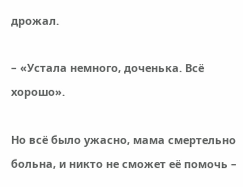дрожал.

– «Устала немного, доченька. Всё хорошо».

Но всё было ужасно, мама смертельно больна, и никто не сможет её помочь –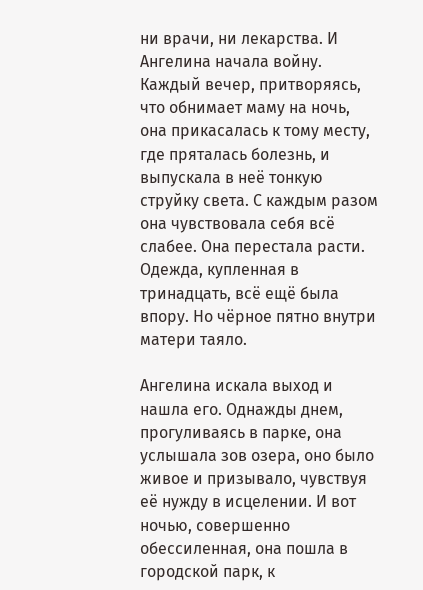ни врачи, ни лекарства. И Ангелина начала войну. Каждый вечер, притворяясь, что обнимает маму на ночь, она прикасалась к тому месту, где пряталась болезнь, и выпускала в неё тонкую струйку света. С каждым разом она чувствовала себя всё слабее. Она перестала расти. Одежда, купленная в тринадцать, всё ещё была впору. Но чёрное пятно внутри матери таяло.

Ангелина искала выход и нашла его. Однажды днем, прогуливаясь в парке, она услышала зов озера, оно было живое и призывало, чувствуя её нужду в исцелении. И вот ночью, совершенно обессиленная, она пошла в городской парк, к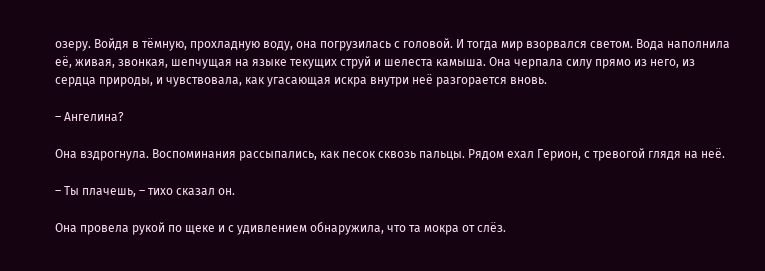озеру. Войдя в тёмную, прохладную воду, она погрузилась с головой. И тогда мир взорвался светом. Вода наполнила её, живая, звонкая, шепчущая на языке текущих струй и шелеста камыша. Она черпала силу прямо из него, из сердца природы, и чувствовала, как угасающая искра внутри неё разгорается вновь.

– Ангелина?

Она вздрогнула. Воспоминания рассыпались, как песок сквозь пальцы. Рядом ехал Герион, с тревогой глядя на неё.

– Ты плачешь, – тихо сказал он.

Она провела рукой по щеке и с удивлением обнаружила, что та мокра от слёз.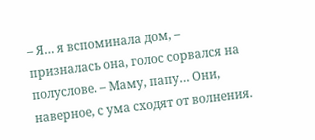– Я… я вспоминала дом, – призналась она, голос сорвался на полуслове. – Маму, папу… Они, наверное, с ума сходят от волнения.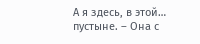А я здесь, в этой… пустыне. – Она с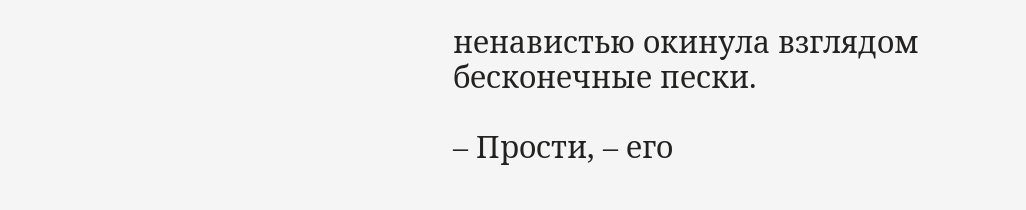ненавистью окинула взглядом бесконечные пески.

– Прости, – его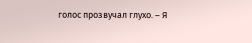голос прозвучал глухо. – Я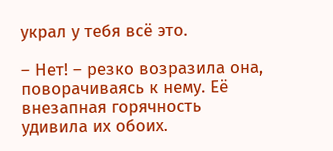украл у тебя всё это.

– Нет! – резко возразила она, поворачиваясь к нему. Её внезапная горячность удивила их обоих.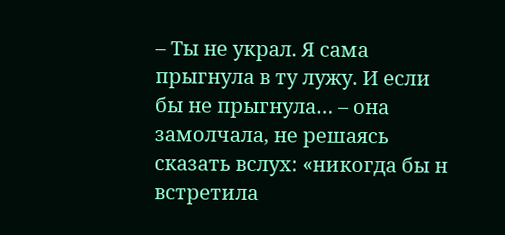– Ты не украл. Я сама прыгнула в ту лужу. И если бы не прыгнула… – она замолчала, не решаясь сказать вслух: «никогда бы н встретила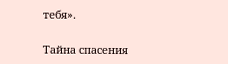тебя».

Тайна спасения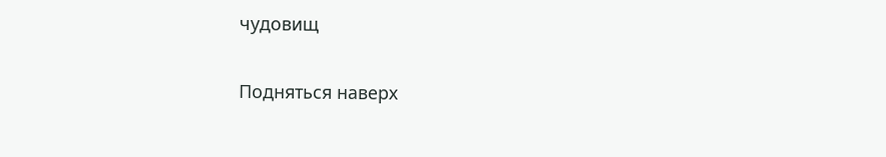чудовищ

Подняться наверх